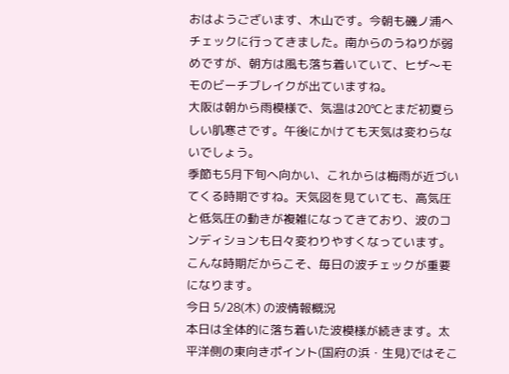おはようございます、木山です。今朝も磯ノ浦へチェックに行ってきました。南からのうねりが弱めですが、朝方は風も落ち着いていて、ヒザ〜モモのビーチブレイクが出ていますね。
大阪は朝から雨模様で、気温は20℃とまだ初夏らしい肌寒さです。午後にかけても天気は変わらないでしょう。
季節も5月下旬へ向かい、これからは梅雨が近づいてくる時期ですね。天気図を見ていても、高気圧と低気圧の動きが複雑になってきており、波のコンディションも日々変わりやすくなっています。こんな時期だからこそ、毎日の波チェックが重要になります。
今日 5/28(木) の波情報概況
本日は全体的に落ち着いた波模様が続きます。太平洋側の東向きポイント(国府の浜・生見)ではそこ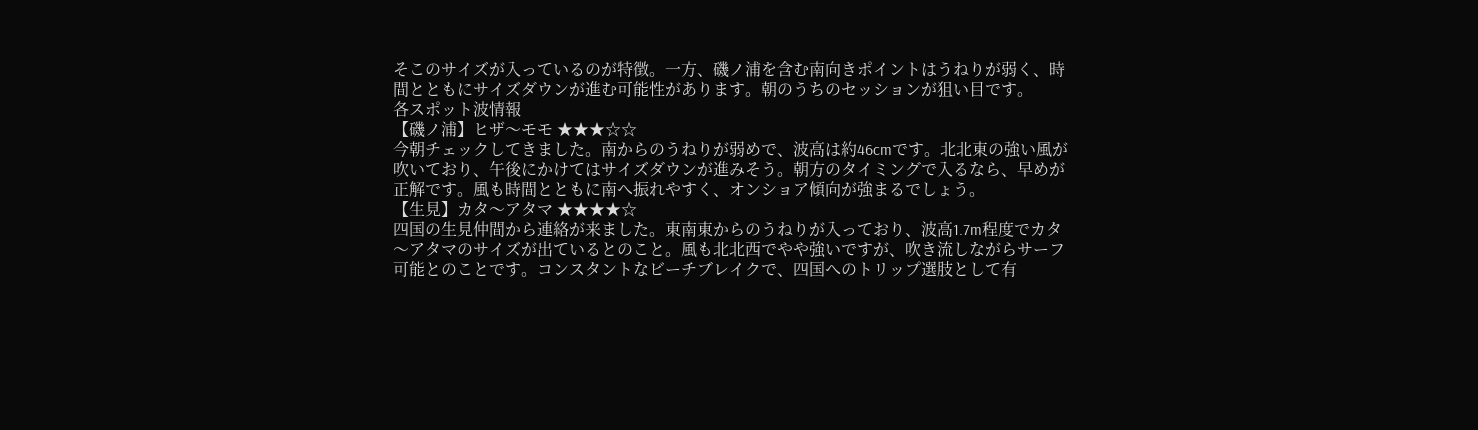そこのサイズが入っているのが特徴。一方、磯ノ浦を含む南向きポイントはうねりが弱く、時間とともにサイズダウンが進む可能性があります。朝のうちのセッションが狙い目です。
各スポット波情報
【磯ノ浦】ヒザ〜モモ ★★★☆☆
今朝チェックしてきました。南からのうねりが弱めで、波高は約46cmです。北北東の強い風が吹いており、午後にかけてはサイズダウンが進みそう。朝方のタイミングで入るなら、早めが正解です。風も時間とともに南へ振れやすく、オンショア傾向が強まるでしょう。
【生見】カタ〜アタマ ★★★★☆
四国の生見仲間から連絡が来ました。東南東からのうねりが入っており、波高1.7m程度でカタ〜アタマのサイズが出ているとのこと。風も北北西でやや強いですが、吹き流しながらサーフ可能とのことです。コンスタントなビーチブレイクで、四国へのトリップ選肢として有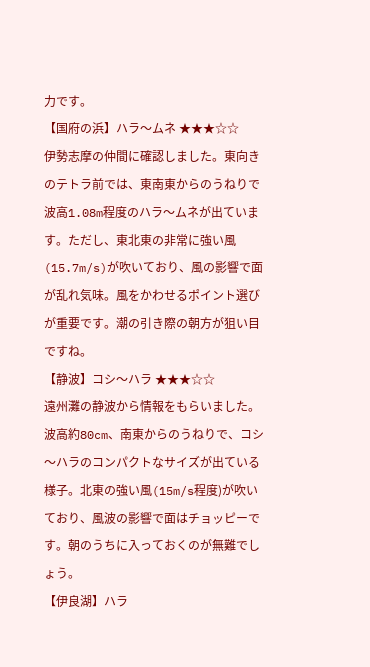力です。
【国府の浜】ハラ〜ムネ ★★★☆☆
伊勢志摩の仲間に確認しました。東向きのテトラ前では、東南東からのうねりで波高1.08m程度のハラ〜ムネが出ています。ただし、東北東の非常に強い風(15.7m/s)が吹いており、風の影響で面が乱れ気味。風をかわせるポイント選びが重要です。潮の引き際の朝方が狙い目ですね。
【静波】コシ〜ハラ ★★★☆☆
遠州灘の静波から情報をもらいました。波高約80cm、南東からのうねりで、コシ〜ハラのコンパクトなサイズが出ている様子。北東の強い風(15m/s程度)が吹いており、風波の影響で面はチョッピーです。朝のうちに入っておくのが無難でしょう。
【伊良湖】ハラ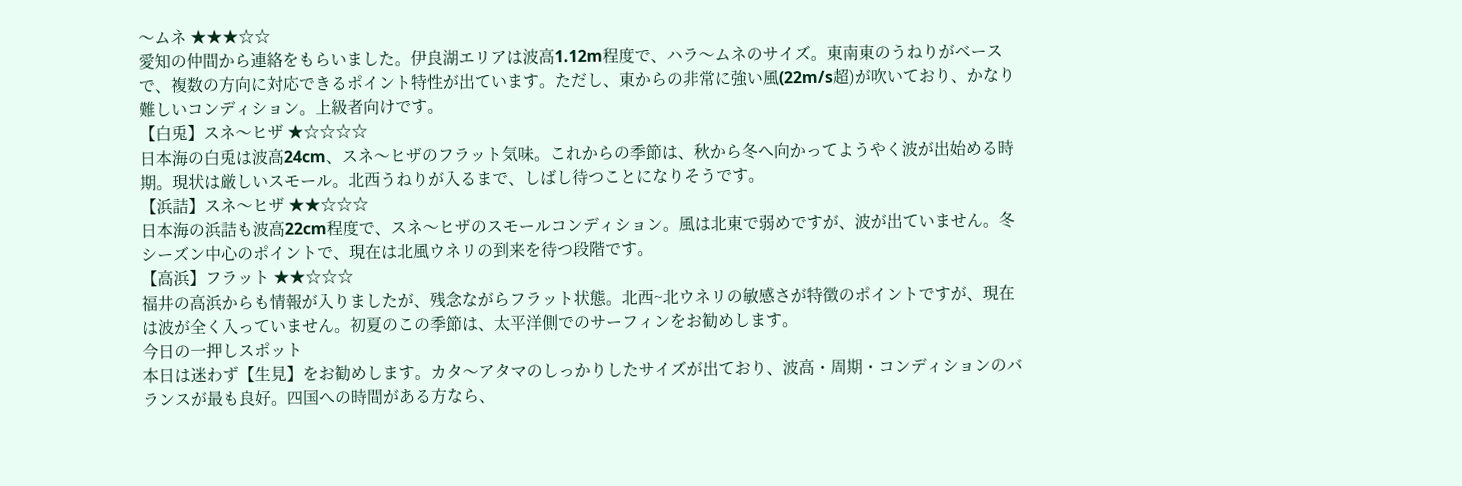〜ムネ ★★★☆☆
愛知の仲間から連絡をもらいました。伊良湖エリアは波高1.12m程度で、ハラ〜ムネのサイズ。東南東のうねりがベースで、複数の方向に対応できるポイント特性が出ています。ただし、東からの非常に強い風(22m/s超)が吹いており、かなり難しいコンディション。上級者向けです。
【白兎】スネ〜ヒザ ★☆☆☆☆
日本海の白兎は波高24cm、スネ〜ヒザのフラット気味。これからの季節は、秋から冬へ向かってようやく波が出始める時期。現状は厳しいスモール。北西うねりが入るまで、しばし待つことになりそうです。
【浜詰】スネ〜ヒザ ★★☆☆☆
日本海の浜詰も波高22cm程度で、スネ〜ヒザのスモールコンディション。風は北東で弱めですが、波が出ていません。冬シーズン中心のポイントで、現在は北風ウネリの到来を待つ段階です。
【高浜】フラット ★★☆☆☆
福井の高浜からも情報が入りましたが、残念ながらフラット状態。北西~北ウネリの敏感さが特徴のポイントですが、現在は波が全く入っていません。初夏のこの季節は、太平洋側でのサーフィンをお勧めします。
今日の一押しスポット
本日は迷わず【生見】をお勧めします。カタ〜アタマのしっかりしたサイズが出ており、波高・周期・コンディションのバランスが最も良好。四国への時間がある方なら、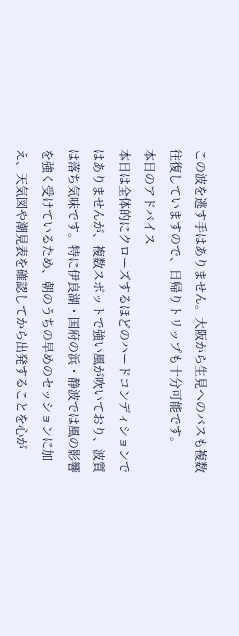この波を逃す手はありません。大阪から生見へのバスも複数往復していますので、日帰りトリップも十分可能です。
本日のアドバイス
本日は全体的にクローズするほどのハードコンディションではありませんが、複数スポットで強い風が吹いており、波質は落ち気味です。特に伊良湖・国府の浜・静波では風の影響を強く受けているため、朝のうちの早めのセッションに加え、天気図や潮見表を確認してから出発することを心が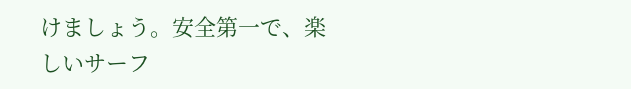けましょう。安全第一で、楽しいサーフ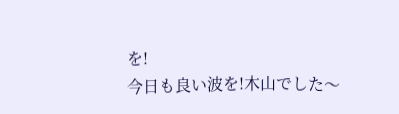を!
今日も良い波を!木山でした〜